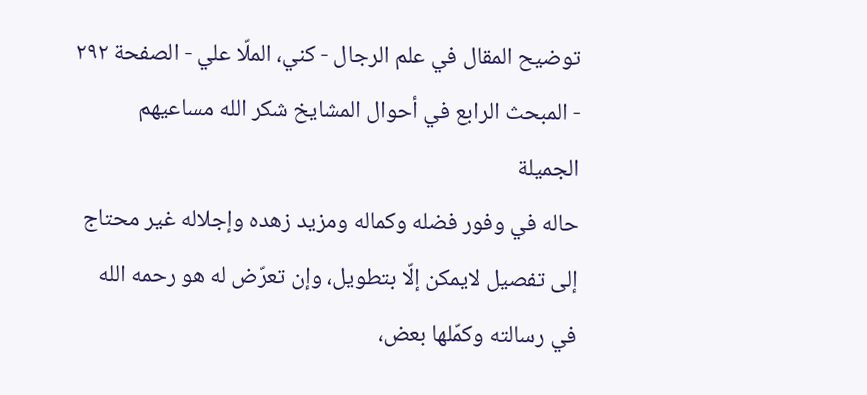توضيح المقال في علم الرجال - كني، الملّا علي - الصفحة ٢٩٢ - المبحث الرابع في أحوال المشايخ شكر الله مساعيهم الجميلة
حاله في وفور فضله وكماله ومزيد زهده وإجلاله غير محتاج إلى تفصيل لايمكن إلّا بتطويل، وإن تعرّض له هو رحمه الله في رسالته وكمّلها بعض،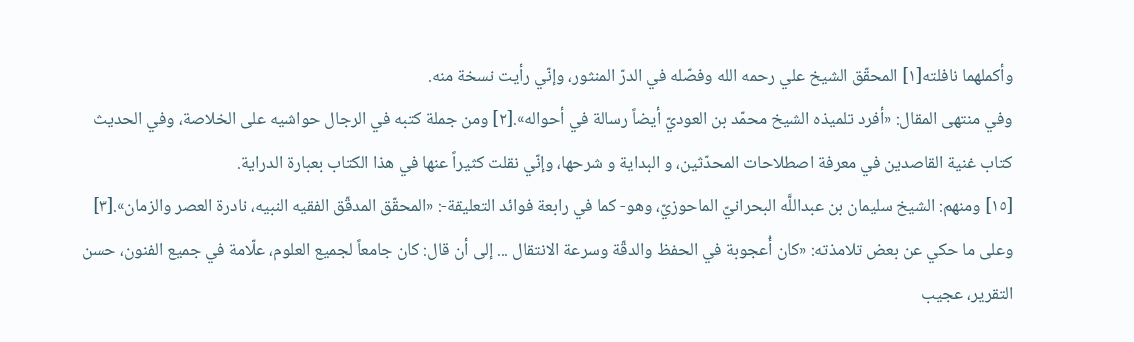وأكملهما نافلته[١] المحقّق الشيخ علي رحمه الله وفصّله في الدرّ المنثور، وإنّي رأيت نسخة منه.
وفي منتهى المقال: «أفرد تلميذه الشيخ محمّد بن العوديّ أيضاً رسالة في أحواله».[٢] ومن جملة كتبه في الرجال حواشيه على الخلاصة، وفي الحديث كتاب غنية القاصدين في معرفة اصطلاحات المحدّثين، و البداية و شرحها، وإنّي نقلت كثيراً عنها في هذا الكتاب بعبارة الدراية.
[١٥] ومنهم: الشيخ سليمان بن عبداللَّه البحرانيّ الماحوزيّ، وهو- كما في رابعة فوائد التعليقة-: «المحقّق المدقّق الفقيه النبيه، نادرة العصر والزمان».[٣] وعلى ما حكي عن بعض تلامذته: «كان أُعجوبة في الحفظ والدقّة وسرعة الانتقال ... إلى أن قال: كان جامعاً لجميع العلوم، علّامة في جميع الفنون، حسن التقرير، عجيب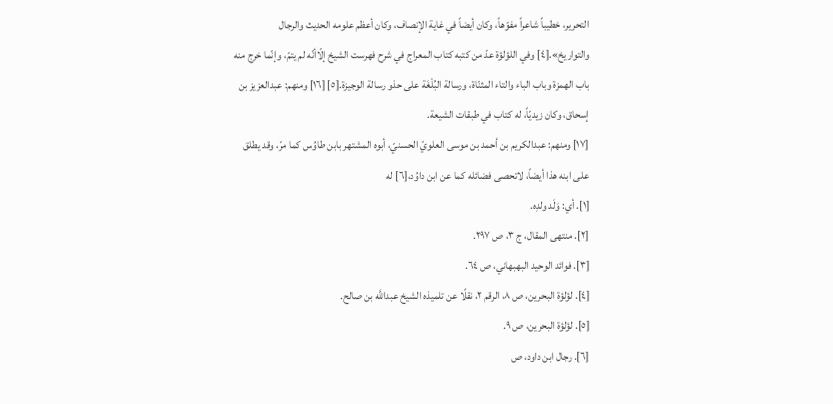التحرير، خطيباً شاعراً مفوّهاً، وكان أيضاً في غاية الإنصاف، وكان أعظم علومه الحديث والرجال والتواريخ».[٤] وفي اللؤلؤة عدّ من كتبه كتاب المعراج في شرح فهرست الشيخ إلّاأنّه لم يتمّ، وإنّما خرج منه باب الهمزة وباب الباء والتاء المثنّاة، ورسالة البُلْغَة على حذو رسالة الوجيزة.[٥] [١٦] ومنهم: عبدالعزيز بن إسحاق، وكان زيديّاً، له كتاب في طبقات الشيعة.
[١٧] ومنهم: عبدالكريم بن أحمد بن موسى العلويّ الحسنيّ، أبوه المشتهر بابن طاوُس كما مرّ، وقد يطلق على ابنه هذا أيضاً، لاتحصى فضائله كما عن ابن داوُد،[٦] له
[١]. أي: وَلَد ولدِه.
[٢]. منتهى المقال، ج ٣، ص ٢٩٧.
[٣]. فوائد الوحيد البهبهاني، ص ٦٤.
[٤]. لؤلؤة البحرين، ص ٨، الرقم ٢، نقلًا عن تلميذه الشيخ عبداللَّه بن صالح.
[٥]. لؤلؤة البحرين، ص ٩.
[٦]. رجال ابن داود، ص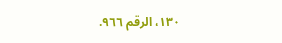١٣٠، الرقم ٩٦٦.